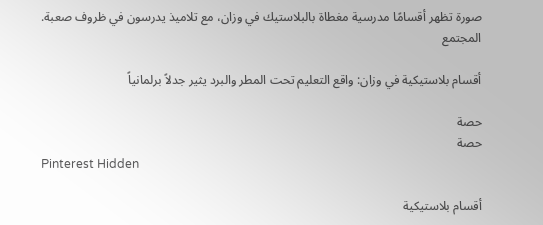صورة تظهر أقسامًا مدرسية مغطاة بالبلاستيك في وزان، مع تلاميذ يدرسون في ظروف صعبة.
المجتمع

أقسام بلاستيكية في وزان: واقع التعليم تحت المطر والبرد يثير جدلاً برلمانياً

حصة
حصة
Pinterest Hidden

أقسام بلاستيكية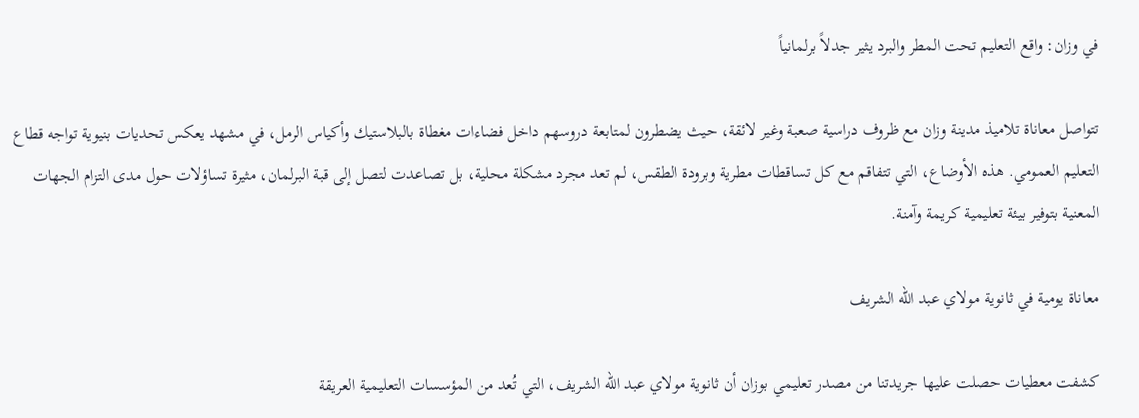في وزان: واقع التعليم تحت المطر والبرد يثير جدلاً برلمانياً

تتواصل معاناة تلاميذ مدينة وزان مع ظروف دراسية صعبة وغير لائقة، حيث يضطرون لمتابعة دروسهم داخل فضاءات مغطاة بالبلاستيك وأكياس الرمل، في مشهد يعكس تحديات بنيوية تواجه قطاع التعليم العمومي. هذه الأوضاع، التي تتفاقم مع كل تساقطات مطرية وبرودة الطقس، لم تعد مجرد مشكلة محلية، بل تصاعدت لتصل إلى قبة البرلمان، مثيرة تساؤلات حول مدى التزام الجهات المعنية بتوفير بيئة تعليمية كريمة وآمنة.

معاناة يومية في ثانوية مولاي عبد الله الشريف

كشفت معطيات حصلت عليها جريدتنا من مصدر تعليمي بوزان أن ثانوية مولاي عبد الله الشريف، التي تُعد من المؤسسات التعليمية العريقة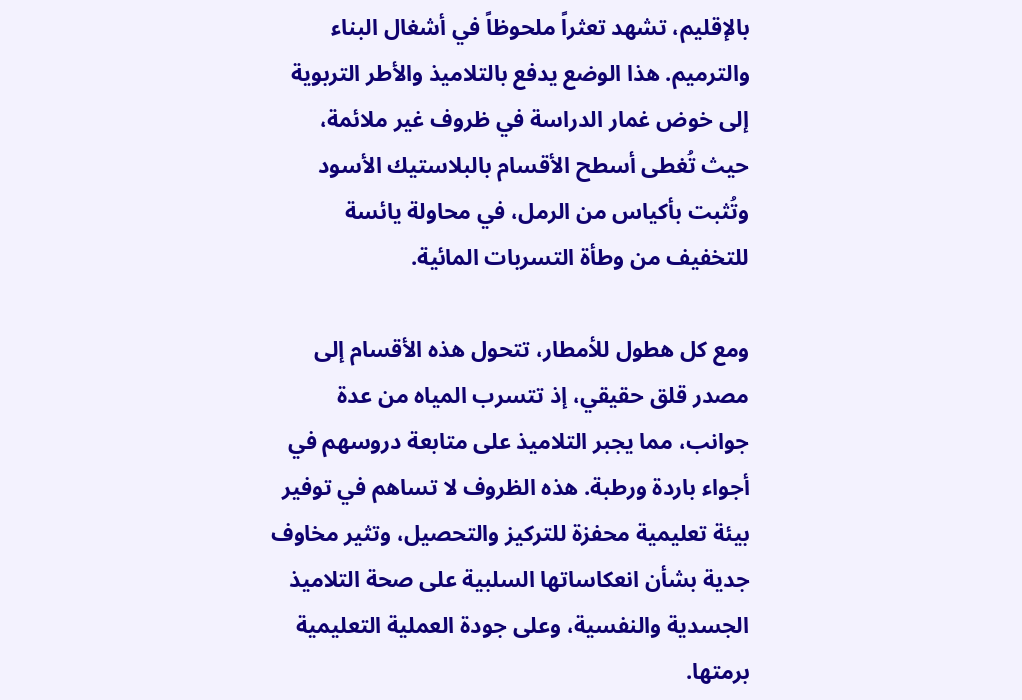بالإقليم، تشهد تعثراً ملحوظاً في أشغال البناء والترميم. هذا الوضع يدفع بالتلاميذ والأطر التربوية إلى خوض غمار الدراسة في ظروف غير ملائمة، حيث تُغطى أسطح الأقسام بالبلاستيك الأسود وتُثبت بأكياس من الرمل، في محاولة يائسة للتخفيف من وطأة التسربات المائية.

ومع كل هطول للأمطار، تتحول هذه الأقسام إلى مصدر قلق حقيقي، إذ تتسرب المياه من عدة جوانب، مما يجبر التلاميذ على متابعة دروسهم في أجواء باردة ورطبة. هذه الظروف لا تساهم في توفير بيئة تعليمية محفزة للتركيز والتحصيل، وتثير مخاوف جدية بشأن انعكاساتها السلبية على صحة التلاميذ الجسدية والنفسية، وعلى جودة العملية التعليمية برمتها.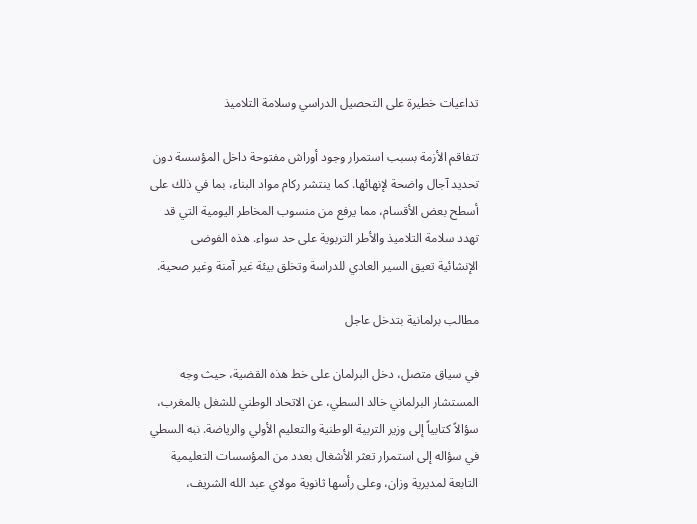تداعيات خطيرة على التحصيل الدراسي وسلامة التلاميذ

تتفاقم الأزمة بسبب استمرار وجود أوراش مفتوحة داخل المؤسسة دون تحديد آجال واضحة لإنهائها. كما ينتشر ركام مواد البناء، بما في ذلك على أسطح بعض الأقسام، مما يرفع من منسوب المخاطر اليومية التي قد تهدد سلامة التلاميذ والأطر التربوية على حد سواء. هذه الفوضى الإنشائية تعيق السير العادي للدراسة وتخلق بيئة غير آمنة وغير صحية.

مطالب برلمانية بتدخل عاجل

في سياق متصل، دخل البرلمان على خط هذه القضية، حيث وجه المستشار البرلماني خالد السطي، عن الاتحاد الوطني للشغل بالمغرب، سؤالاً كتابياً إلى وزير التربية الوطنية والتعليم الأولي والرياضة. نبه السطي في سؤاله إلى استمرار تعثر الأشغال بعدد من المؤسسات التعليمية التابعة لمديرية وزان، وعلى رأسها ثانوية مولاي عبد الله الشريف،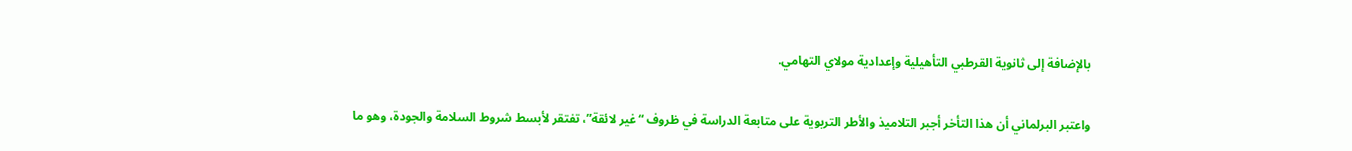بالإضافة إلى ثانوية القرطبي التأهيلية وإعدادية مولاي التهامي.

واعتبر البرلماني أن هذا التأخر أجبر التلاميذ والأطر التربوية على متابعة الدراسة في ظروف “غير لائقة”، تفتقر لأبسط شروط السلامة والجودة، وهو ما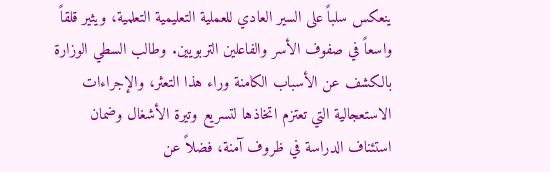ينعكس سلباً على السير العادي للعملية التعليمية التعلمية، ويثير قلقاً واسعاً في صفوف الأسر والفاعلين التربويين. وطالب السطي الوزارة بالكشف عن الأسباب الكامنة وراء هذا التعثر، والإجراءات الاستعجالية التي تعتزم اتخاذها لتسريع وتيرة الأشغال وضمان استئناف الدراسة في ظروف آمنة، فضلاً عن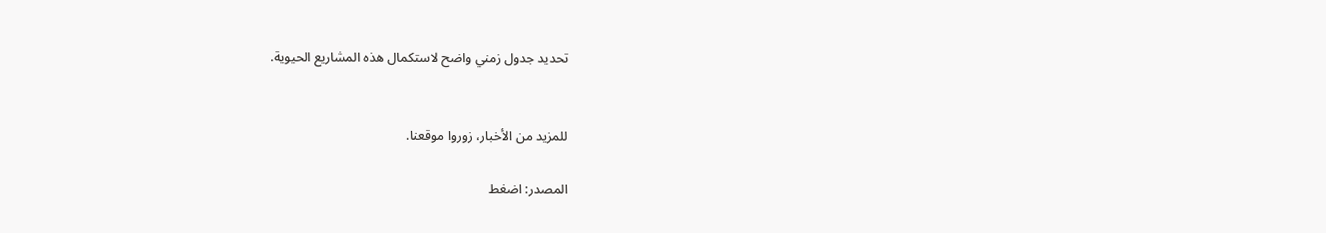تحديد جدول زمني واضح لاستكمال هذه المشاريع الحيوية.


للمزيد من الأخبار، زوروا موقعنا.

المصدر: اضغط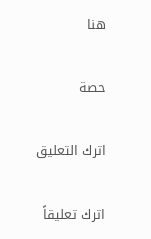هنا

حصة

اترك التعليق

اترك تعليقاً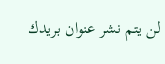لن يتم نشر عنوان بريدك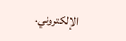الإلكتروني.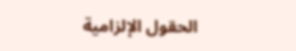الحقول الإلزامية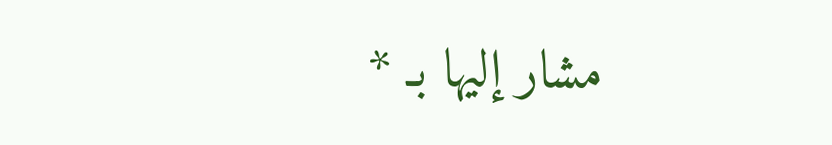مشار إليها بـ *